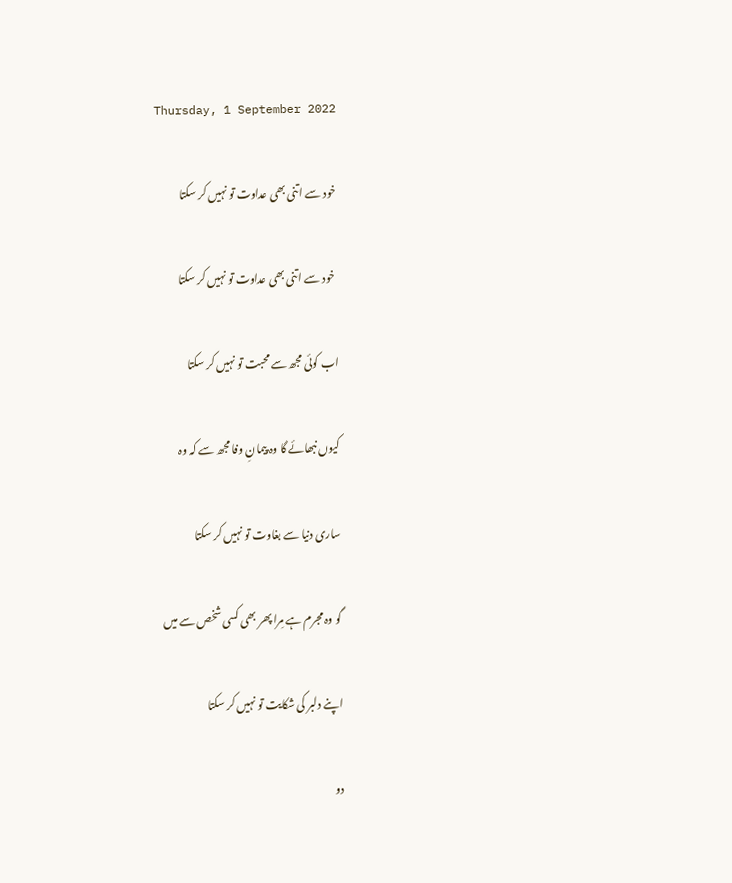Thursday, 1 September 2022

خود سے اتنی بھی عداوت تو نہیں کر سکتا

 خود سے اتنی بھی عداوت تو نہیں کر سکتا

اب کوئی مجھ سے محبت تو نہیں کر سکتا

کیوں نبھائے گا وہ پیمانِ وفا مجھ سے کہ وہ

ساری دنیا سے بغاوت تو نہیں کر سکتا

گو وہ مجرم ہے مِرا پھر بھی کسی شخص سے میں

اپنے دلبر کی شکایت تو نہیں کر سکتا

دو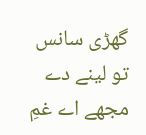گھڑی سانس تو لینے دے مجھے اے غمِ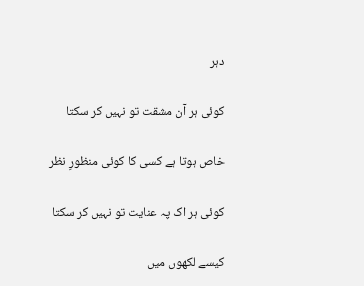دہر

کوئی ہر آن مشقت تو نہیں کر سکتا

خاص ہوتا ہے کسی کا کوئی منظورِ نظر

کوئی ہر اک پہ عنایت تو نہیں کر سکتا

کیسے لکھوں میں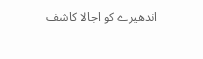اندھیرے کو اجالا کاشف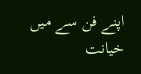اپنے فن سے میں خیانت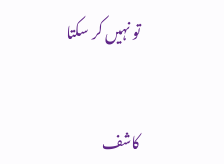تو نہیں کر سکتا


کاشف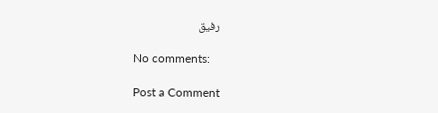رفیق

No comments:

Post a Comment